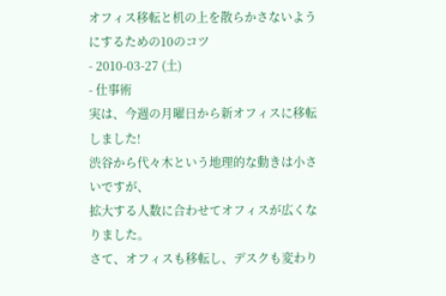オフィス移転と机の上を散らかさないようにするための10のコツ
- 2010-03-27 (土)
- 仕事術
実は、今週の月曜日から新オフィスに移転しました!
渋谷から代々木という地理的な動きは小さいですが、
拡大する人数に合わせてオフィスが広くなりました。
さて、オフィスも移転し、デスクも変わり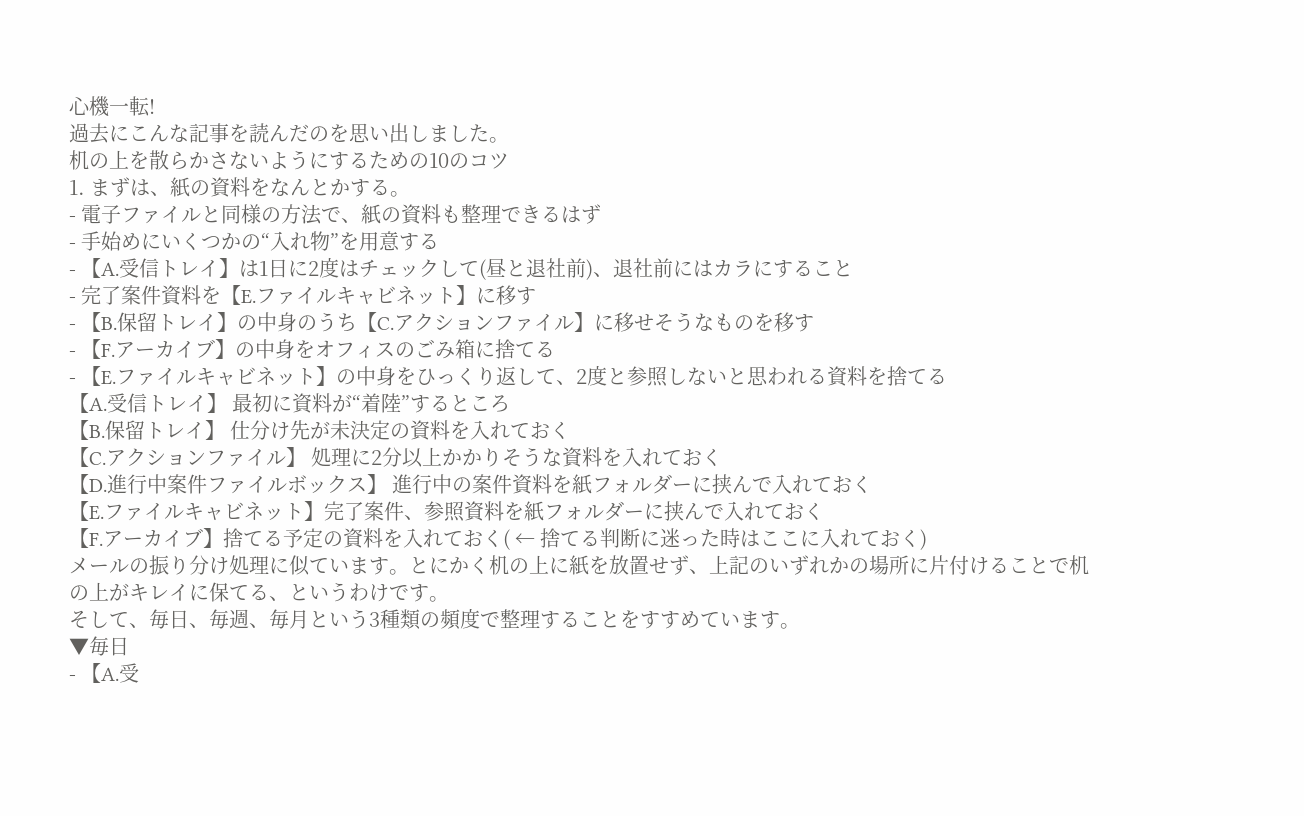心機一転!
過去にこんな記事を読んだのを思い出しました。
机の上を散らかさないようにするための10のコツ
1. まずは、紙の資料をなんとかする。
- 電子ファイルと同様の方法で、紙の資料も整理できるはず
- 手始めにいくつかの“入れ物”を用意する
- 【A.受信トレイ】は1日に2度はチェックして(昼と退社前)、退社前にはカラにすること
- 完了案件資料を【E.ファイルキャビネット】に移す
- 【B.保留トレイ】の中身のうち【C.アクションファイル】に移せそうなものを移す
- 【F.アーカイブ】の中身をオフィスのごみ箱に捨てる
- 【E.ファイルキャビネット】の中身をひっくり返して、2度と参照しないと思われる資料を捨てる
【A.受信トレイ】 最初に資料が“着陸”するところ
【B.保留トレイ】 仕分け先が未決定の資料を入れておく
【C.アクションファイル】 処理に2分以上かかりそうな資料を入れておく
【D.進行中案件ファイルボックス】 進行中の案件資料を紙フォルダーに挟んで入れておく
【E.ファイルキャビネット】完了案件、参照資料を紙フォルダーに挟んで入れておく
【F.アーカイブ】捨てる予定の資料を入れておく( ← 捨てる判断に迷った時はここに入れておく)
メールの振り分け処理に似ています。とにかく机の上に紙を放置せず、上記のいずれかの場所に片付けることで机の上がキレイに保てる、というわけです。
そして、毎日、毎週、毎月という3種類の頻度で整理することをすすめています。
▼毎日
- 【A.受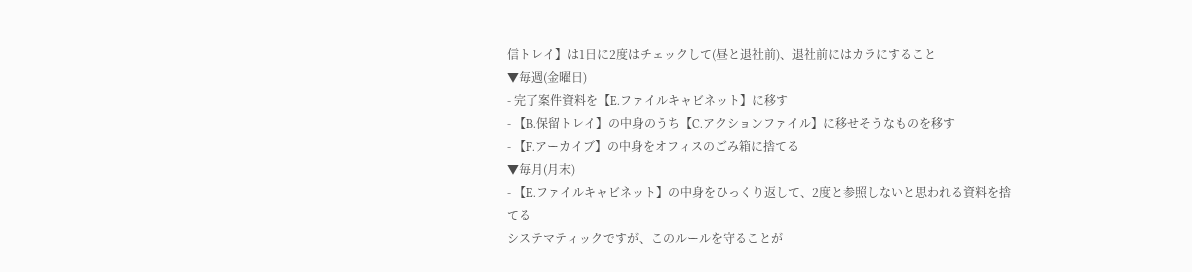信トレイ】は1日に2度はチェックして(昼と退社前)、退社前にはカラにすること
▼毎週(金曜日)
- 完了案件資料を【E.ファイルキャビネット】に移す
- 【B.保留トレイ】の中身のうち【C.アクションファイル】に移せそうなものを移す
- 【F.アーカイブ】の中身をオフィスのごみ箱に捨てる
▼毎月(月末)
- 【E.ファイルキャビネット】の中身をひっくり返して、2度と参照しないと思われる資料を捨てる
システマティックですが、このルールを守ることが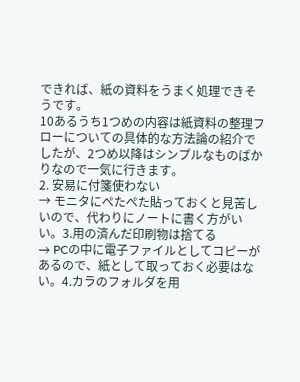できれば、紙の資料をうまく処理できそうです。
10あるうち1つめの内容は紙資料の整理フローについての具体的な方法論の紹介でしたが、2つめ以降はシンプルなものばかりなので一気に行きます。
2. 安易に付箋使わない
→ モニタにぺたぺた貼っておくと見苦しいので、代わりにノートに書く方がいい。3.用の済んだ印刷物は捨てる
→ PCの中に電子ファイルとしてコピーがあるので、紙として取っておく必要はない。4.カラのフォルダを用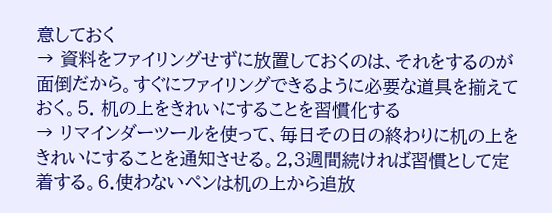意しておく
→ 資料をファイリングせずに放置しておくのは、それをするのが面倒だから。すぐにファイリングできるように必要な道具を揃えておく。5. 机の上をきれいにすることを習慣化する
→ リマインダーツールを使って、毎日その日の終わりに机の上をきれいにすることを通知させる。2,3週間続ければ習慣として定着する。6.使わないペンは机の上から追放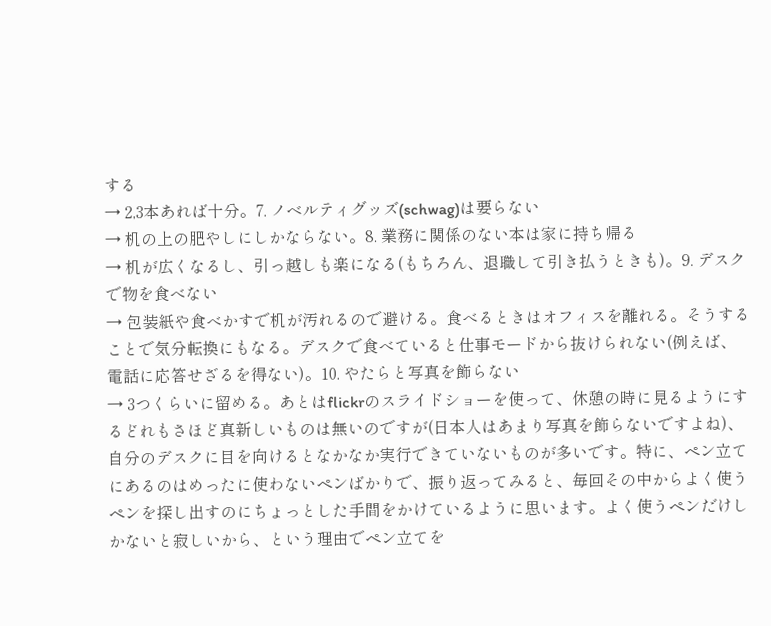する
→ 2,3本あれば十分。7. ノベルティグッズ(schwag)は要らない
→ 机の上の肥やしにしかならない。8. 業務に関係のない本は家に持ち帰る
→ 机が広くなるし、引っ越しも楽になる(もちろん、退職して引き払うときも)。9. デスクで物を食べない
→ 包装紙や食べかすで机が汚れるので避ける。食べるときはオフィスを離れる。そうすることで気分転換にもなる。デスクで食べていると仕事モードから抜けられない(例えば、電話に応答せざるを得ない)。10. やたらと写真を飾らない
→ 3つくらいに留める。あとはflickrのスライドショーを使って、休憩の時に見るようにするどれもさほど真新しいものは無いのですが(日本人はあまり写真を飾らないですよね)、自分のデスクに目を向けるとなかなか実行できていないものが多いです。特に、ペン立てにあるのはめったに使わないペンばかりで、振り返ってみると、毎回その中からよく使うペンを探し出すのにちょっとした手間をかけているように思います。よく使うペンだけしかないと寂しいから、という理由でペン立てを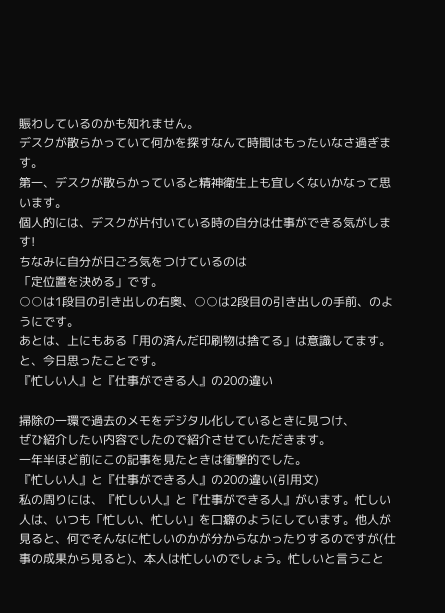賑わしているのかも知れません。
デスクが散らかっていて何かを探すなんて時間はもったいなさ過ぎます。
第一、デスクが散らかっていると精神衛生上も宜しくないかなって思います。
個人的には、デスクが片付いている時の自分は仕事ができる気がします!
ちなみに自分が日ごろ気をつけているのは
「定位置を決める」です。
○○は1段目の引き出しの右奥、○○は2段目の引き出しの手前、のようにです。
あとは、上にもある「用の済んだ印刷物は捨てる」は意識してます。
と、今日思ったことです。
『忙しい人』と『仕事ができる人』の20の違い

掃除の一環で過去のメモをデジタル化しているときに見つけ、
ぜひ紹介したい内容でしたので紹介させていただきます。
一年半ほど前にこの記事を見たときは衝撃的でした。
『忙しい人』と『仕事ができる人』の20の違い(引用文)
私の周りには、『忙しい人』と『仕事ができる人』がいます。忙しい人は、いつも「忙しい、忙しい」を口癖のようにしています。他人が見ると、何でそんなに忙しいのかが分からなかったりするのですが(仕事の成果から見ると)、本人は忙しいのでしょう。忙しいと言うこと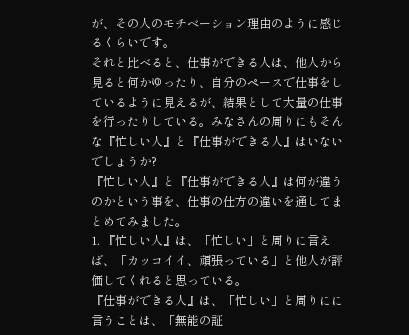が、その人のモチベーション理由のように感じるくらいです。
それと比べると、仕事ができる人は、他人から見ると何かゆったり、自分のペースで仕事をしているように見えるが、結果として大量の仕事を行ったりしている。みなさんの周りにもそんな『忙しい人』と『仕事ができる人』はいないでしょうか?
『忙しい人』と『仕事ができる人』は何が違うのかという事を、仕事の仕方の違いを通してまとめてみました。
1. 『忙しい人』は、「忙しい」と周りに言えば、「カッコイイ、頑張っている」と他人が評価してくれると思っている。
『仕事ができる人』は、「忙しい」と周りにに言うことは、「無能の証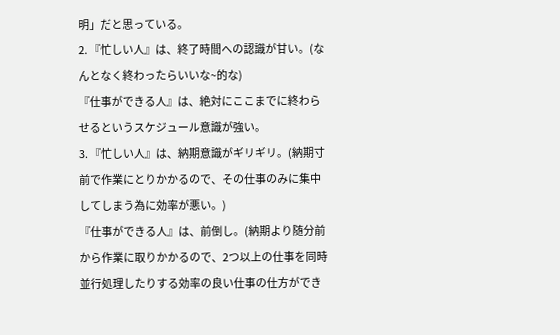明」だと思っている。
2. 『忙しい人』は、終了時間への認識が甘い。(なんとなく終わったらいいな~的な)
『仕事ができる人』は、絶対にここまでに終わらせるというスケジュール意識が強い。
3. 『忙しい人』は、納期意識がギリギリ。(納期寸前で作業にとりかかるので、その仕事のみに集中してしまう為に効率が悪い。)
『仕事ができる人』は、前倒し。(納期より随分前から作業に取りかかるので、2つ以上の仕事を同時並行処理したりする効率の良い仕事の仕方ができ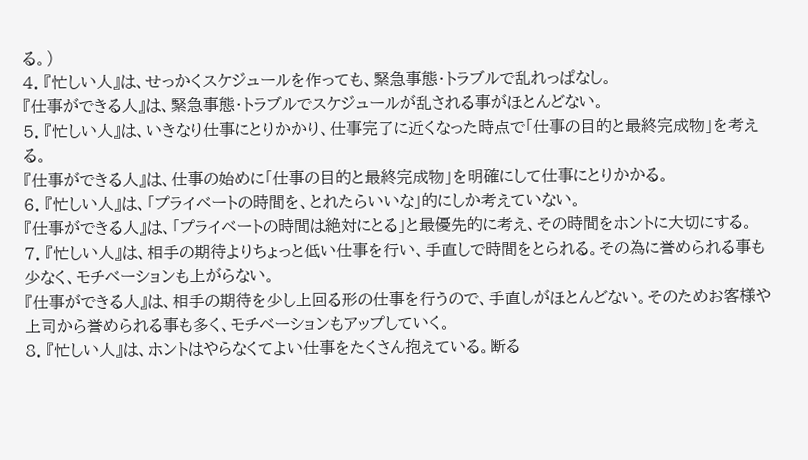る。)
4. 『忙しい人』は、せっかくスケジュールを作っても、緊急事態・トラブルで乱れっぱなし。
『仕事ができる人』は、緊急事態・トラブルでスケジュールが乱される事がほとんどない。
5. 『忙しい人』は、いきなり仕事にとりかかり、仕事完了に近くなった時点で「仕事の目的と最終完成物」を考える。
『仕事ができる人』は、仕事の始めに「仕事の目的と最終完成物」を明確にして仕事にとりかかる。
6. 『忙しい人』は、「プライベートの時間を、とれたらいいな」的にしか考えていない。
『仕事ができる人』は、「プライベートの時間は絶対にとる」と最優先的に考え、その時間をホントに大切にする。
7. 『忙しい人』は、相手の期待よりちょっと低い仕事を行い、手直しで時間をとられる。その為に誉められる事も少なく、モチベーションも上がらない。
『仕事ができる人』は、相手の期待を少し上回る形の仕事を行うので、手直しがほとんどない。そのためお客様や上司から誉められる事も多く、モチベーションもアップしていく。
8. 『忙しい人』は、ホントはやらなくてよい仕事をたくさん抱えている。断る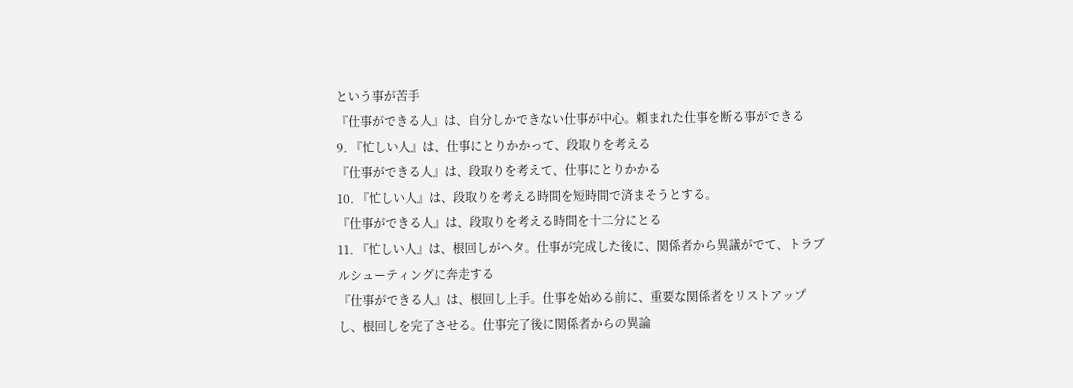という事が苦手
『仕事ができる人』は、自分しかできない仕事が中心。頼まれた仕事を断る事ができる
9. 『忙しい人』は、仕事にとりかかって、段取りを考える
『仕事ができる人』は、段取りを考えて、仕事にとりかかる
10. 『忙しい人』は、段取りを考える時間を短時間で済まそうとする。
『仕事ができる人』は、段取りを考える時間を十二分にとる
11. 『忙しい人』は、根回しがヘタ。仕事が完成した後に、関係者から異議がでて、トラブルシューティングに奔走する
『仕事ができる人』は、根回し上手。仕事を始める前に、重要な関係者をリストアップし、根回しを完了させる。仕事完了後に関係者からの異論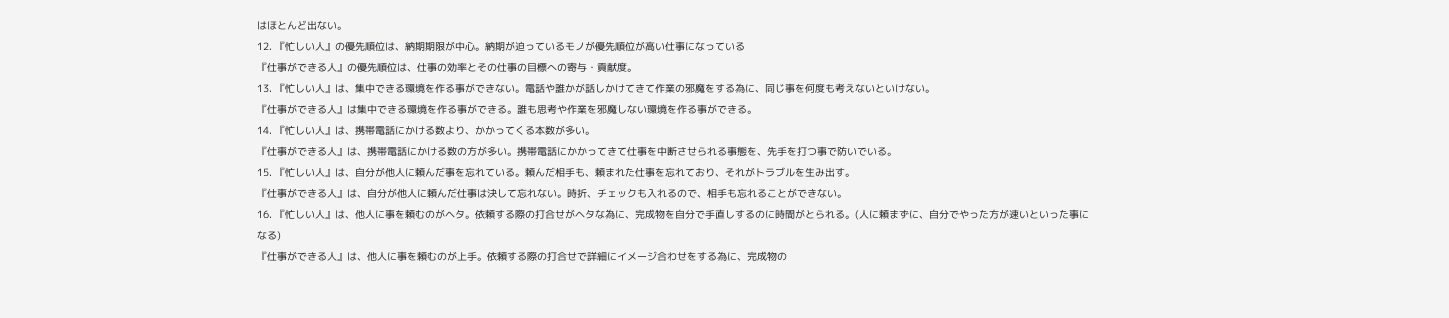はほとんど出ない。
12. 『忙しい人』の優先順位は、納期期限が中心。納期が迫っているモノが優先順位が高い仕事になっている
『仕事ができる人』の優先順位は、仕事の効率とその仕事の目標への寄与・貢献度。
13. 『忙しい人』は、集中できる環境を作る事ができない。電話や誰かが話しかけてきて作業の邪魔をする為に、同じ事を何度も考えないといけない。
『仕事ができる人』は集中できる環境を作る事ができる。誰も思考や作業を邪魔しない環境を作る事ができる。
14. 『忙しい人』は、携帯電話にかける数より、かかってくる本数が多い。
『仕事ができる人』は、携帯電話にかける数の方が多い。携帯電話にかかってきて仕事を中断させられる事態を、先手を打つ事で防いでいる。
15. 『忙しい人』は、自分が他人に頼んだ事を忘れている。頼んだ相手も、頼まれた仕事を忘れており、それがトラブルを生み出す。
『仕事ができる人』は、自分が他人に頼んだ仕事は決して忘れない。時折、チェックも入れるので、相手も忘れることができない。
16. 『忙しい人』は、他人に事を頼むのがヘタ。依頼する際の打合せがヘタな為に、完成物を自分で手直しするのに時間がとられる。(人に頼まずに、自分でやった方が速いといった事になる)
『仕事ができる人』は、他人に事を頼むのが上手。依頼する際の打合せで詳細にイメージ合わせをする為に、完成物の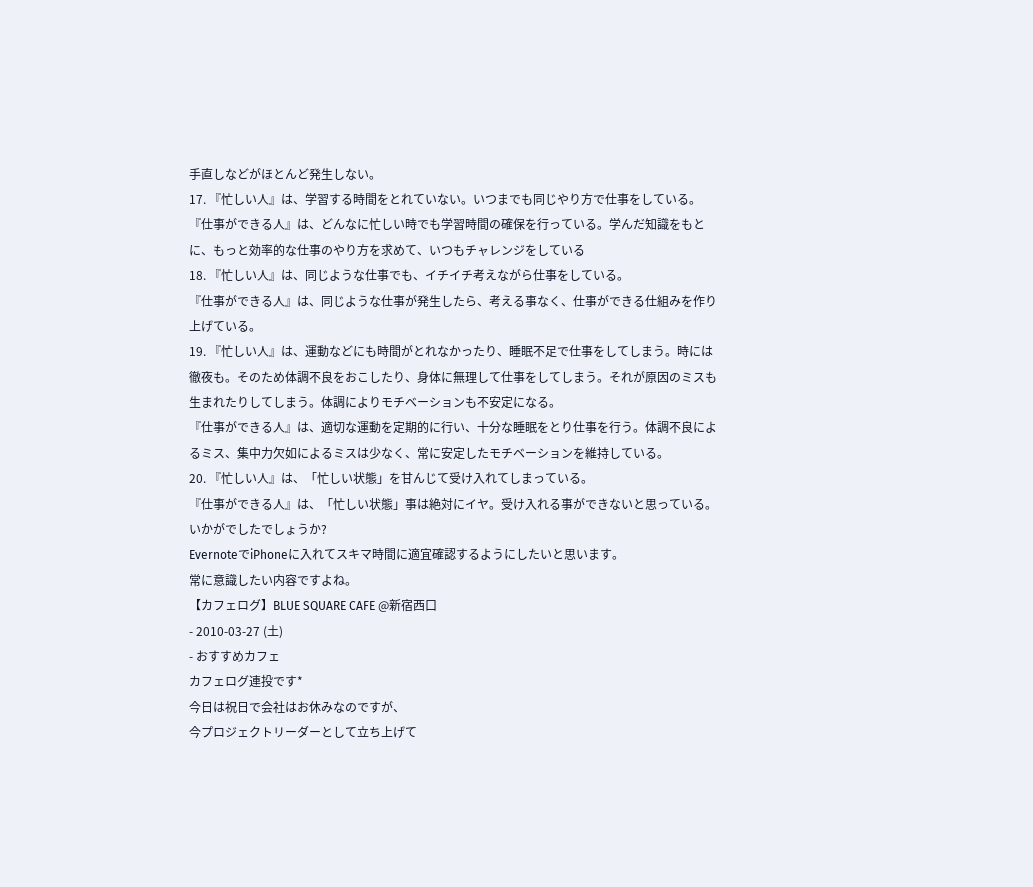手直しなどがほとんど発生しない。
17. 『忙しい人』は、学習する時間をとれていない。いつまでも同じやり方で仕事をしている。
『仕事ができる人』は、どんなに忙しい時でも学習時間の確保を行っている。学んだ知識をもとに、もっと効率的な仕事のやり方を求めて、いつもチャレンジをしている
18. 『忙しい人』は、同じような仕事でも、イチイチ考えながら仕事をしている。
『仕事ができる人』は、同じような仕事が発生したら、考える事なく、仕事ができる仕組みを作り上げている。
19. 『忙しい人』は、運動などにも時間がとれなかったり、睡眠不足で仕事をしてしまう。時には徹夜も。そのため体調不良をおこしたり、身体に無理して仕事をしてしまう。それが原因のミスも生まれたりしてしまう。体調によりモチベーションも不安定になる。
『仕事ができる人』は、適切な運動を定期的に行い、十分な睡眠をとり仕事を行う。体調不良によるミス、集中力欠如によるミスは少なく、常に安定したモチベーションを維持している。
20. 『忙しい人』は、「忙しい状態」を甘んじて受け入れてしまっている。
『仕事ができる人』は、「忙しい状態」事は絶対にイヤ。受け入れる事ができないと思っている。
いかがでしたでしょうか?
EvernoteでiPhoneに入れてスキマ時間に適宜確認するようにしたいと思います。
常に意識したい内容ですよね。
【カフェログ】BLUE SQUARE CAFE @新宿西口
- 2010-03-27 (土)
- おすすめカフェ
カフェログ連投です*
今日は祝日で会社はお休みなのですが、
今プロジェクトリーダーとして立ち上げて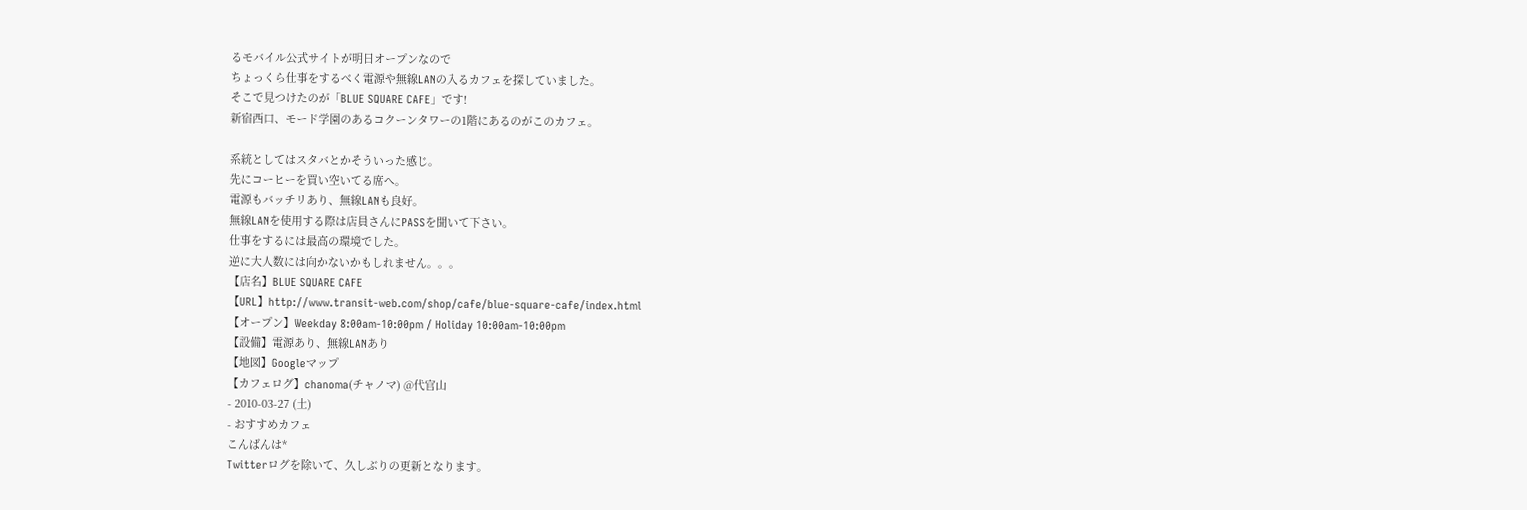るモバイル公式サイトが明日オープンなので
ちょっくら仕事をするべく電源や無線LANの入るカフェを探していました。
そこで見つけたのが「BLUE SQUARE CAFE」です!
新宿西口、モード学園のあるコクーンタワーの1階にあるのがこのカフェ。

系統としてはスタバとかそういった感じ。
先にコーヒーを買い空いてる席へ。
電源もバッチリあり、無線LANも良好。
無線LANを使用する際は店員さんにPASSを聞いて下さい。
仕事をするには最高の環境でした。
逆に大人数には向かないかもしれません。。。
【店名】BLUE SQUARE CAFE
【URL】http://www.transit-web.com/shop/cafe/blue-square-cafe/index.html
【オープン】Weekday 8:00am-10:00pm / Holiday 10:00am-10:00pm
【設備】電源あり、無線LANあり
【地図】Googleマップ
【カフェログ】chanoma(チャノマ) @代官山
- 2010-03-27 (土)
- おすすめカフェ
こんばんは*
Twitterログを除いて、久しぶりの更新となります。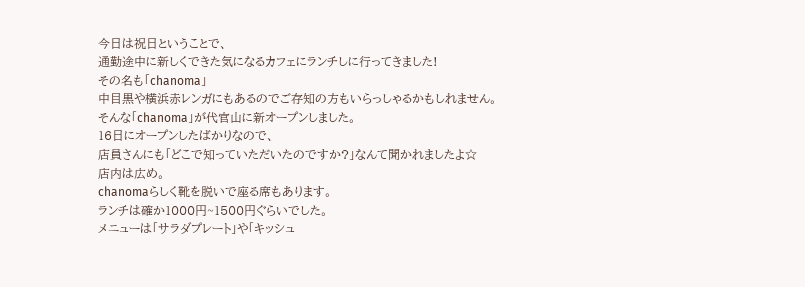今日は祝日ということで、
通勤途中に新しくできた気になるカフェにランチしに行ってきました!
その名も「chanoma」
中目黒や横浜赤レンガにもあるのでご存知の方もいらっしゃるかもしれません。
そんな「chanoma」が代官山に新オープンしました。
16日にオープンしたばかりなので、
店員さんにも「どこで知っていただいたのですか?」なんて聞かれましたよ☆
店内は広め。
chanomaらしく靴を脱いで座る席もあります。
ランチは確か1000円~1500円ぐらいでした。
メニューは「サラダプレート」や「キッシュ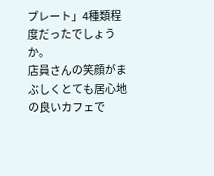プレート」4種類程度だったでしょうか。
店員さんの笑顔がまぶしくとても居心地の良いカフェで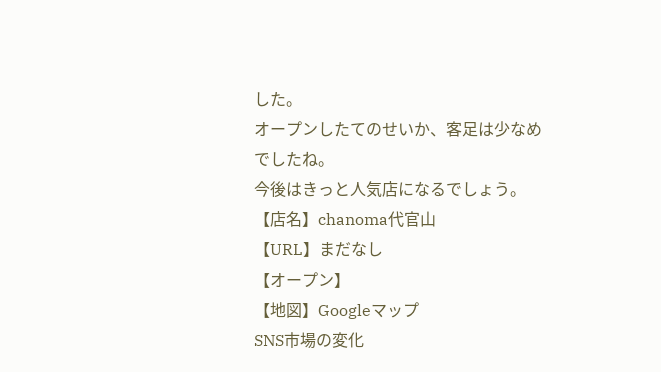した。
オープンしたてのせいか、客足は少なめでしたね。
今後はきっと人気店になるでしょう。
【店名】chanoma代官山
【URL】まだなし
【オープン】
【地図】Googleマップ
SNS市場の変化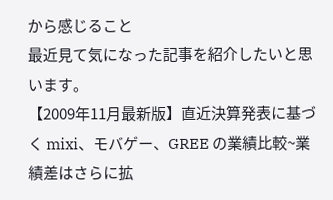から感じること
最近見て気になった記事を紹介したいと思います。
【2009年11月最新版】直近決算発表に基づく mixi、モバゲー、GREE の業績比較~業績差はさらに拡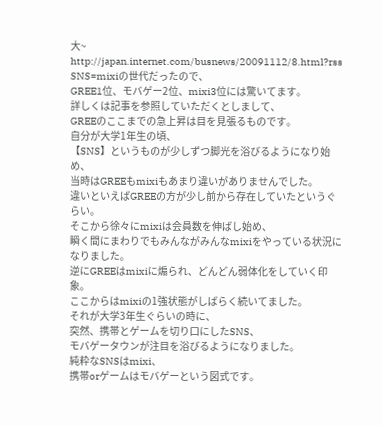大~
http://japan.internet.com/busnews/20091112/8.html?rss
SNS=mixiの世代だったので、
GREE1位、モバゲー2位、mixi3位には驚いてます。
詳しくは記事を参照していただくとしまして、
GREEのここまでの急上昇は目を見張るものです。
自分が大学1年生の頃、
【SNS】というものが少しずつ脚光を浴びるようになり始め、
当時はGREEもmixiもあまり違いがありませんでした。
違いといえばGREEの方が少し前から存在していたというぐらい。
そこから徐々にmixiは会員数を伸ばし始め、
瞬く間にまわりでもみんながみんなmixiをやっている状況になりました。
逆にGREEはmixiに煽られ、どんどん弱体化をしていく印象。
ここからはmixiの1強状態がしばらく続いてました。
それが大学3年生ぐらいの時に、
突然、携帯とゲームを切り口にしたSNS、
モバゲータウンが注目を浴びるようになりました。
純粋なSNSはmixi、
携帯orゲームはモバゲーという図式です。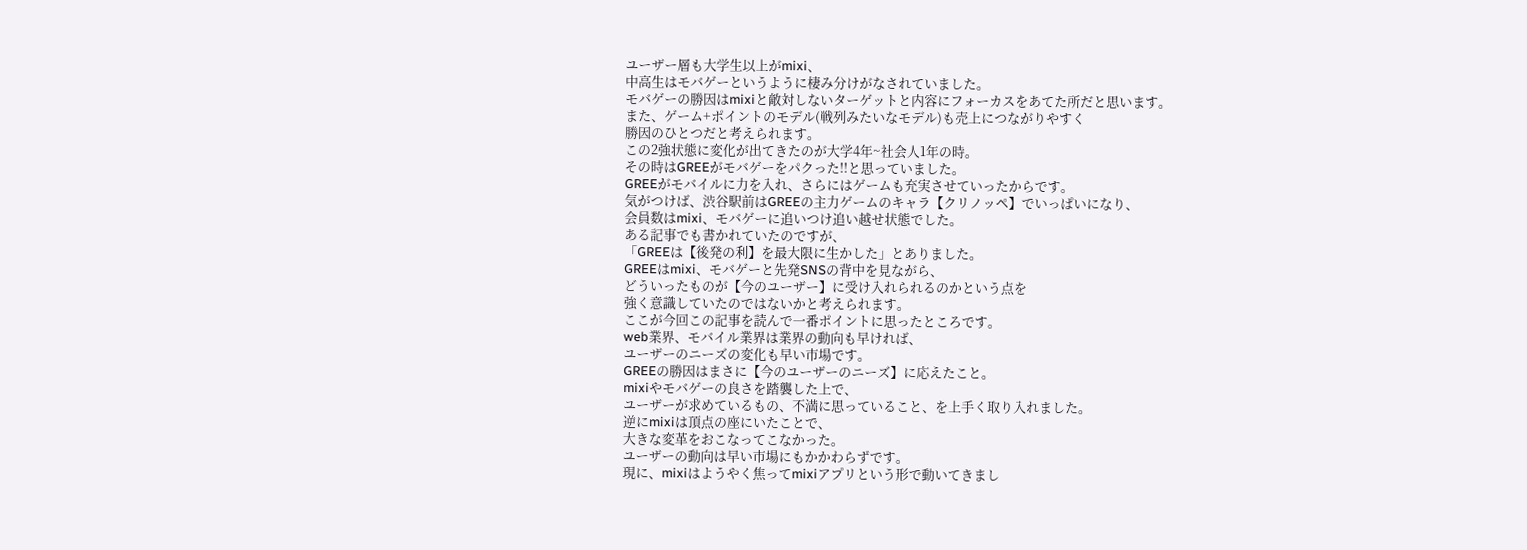ユーザー層も大学生以上がmixi、
中高生はモバゲーというように棲み分けがなされていました。
モバゲーの勝因はmixiと敵対しないターゲットと内容にフォーカスをあてた所だと思います。
また、ゲーム+ポイントのモデル(戦列みたいなモデル)も売上につながりやすく
勝因のひとつだと考えられます。
この2強状態に変化が出てきたのが大学4年~社会人1年の時。
その時はGREEがモバゲーをパクった!!と思っていました。
GREEがモバイルに力を入れ、さらにはゲームも充実させていったからです。
気がつけば、渋谷駅前はGREEの主力ゲームのキャラ【クリノッペ】でいっぱいになり、
会員数はmixi、モバゲーに追いつけ追い越せ状態でした。
ある記事でも書かれていたのですが、
「GREEは【後発の利】を最大限に生かした」とありました。
GREEはmixi、モバゲーと先発SNSの背中を見ながら、
どういったものが【今のユーザー】に受け入れられるのかという点を
強く意識していたのではないかと考えられます。
ここが今回この記事を読んで一番ポイントに思ったところです。
web業界、モバイル業界は業界の動向も早ければ、
ユーザーのニーズの変化も早い市場です。
GREEの勝因はまさに【今のユーザーのニーズ】に応えたこと。
mixiやモバゲーの良さを踏襲した上で、
ユーザーが求めているもの、不満に思っていること、を上手く取り入れました。
逆にmixiは頂点の座にいたことで、
大きな変革をおこなってこなかった。
ユーザーの動向は早い市場にもかかわらずです。
現に、mixiはようやく焦ってmixiアプリという形で動いてきまし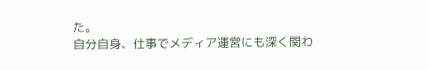た。
自分自身、仕事でメディア運営にも深く関わ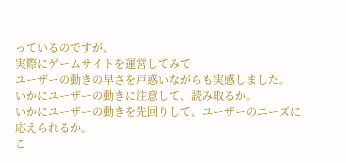っているのですが、
実際にゲームサイトを運営してみて
ユーザーの動きの早さを戸惑いながらも実感しました。
いかにユーザーの動きに注意して、読み取るか。
いかにユーザーの動きを先回りして、ユーザーのニーズに応えられるか。
こ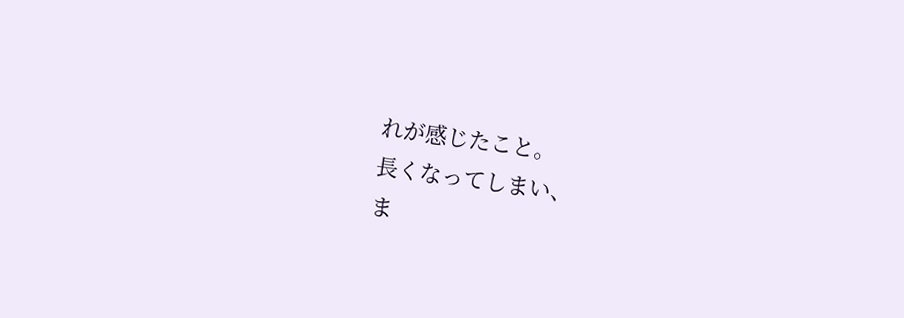れが感じたこと。
長くなってしまい、
ま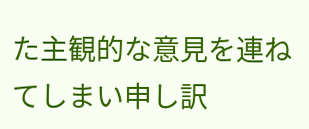た主観的な意見を連ねてしまい申し訳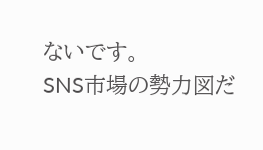ないです。
SNS市場の勢力図だ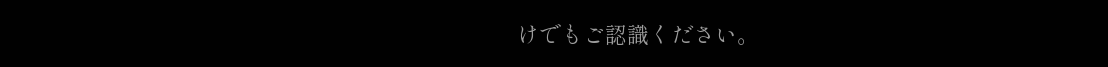けでもご認識ください。